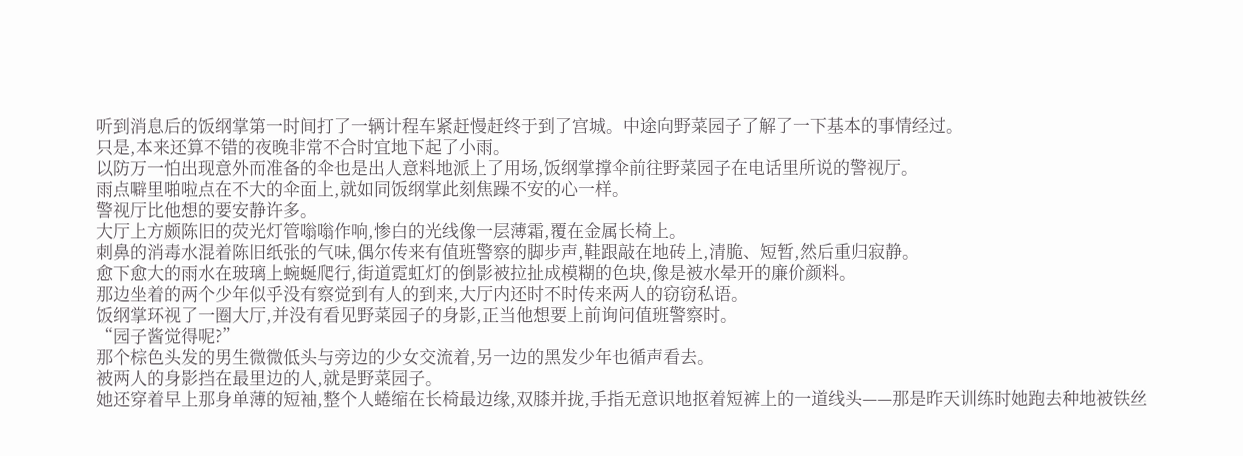听到消息后的饭纲掌第一时间打了一辆计程车紧赶慢赶终于到了宫城。中途向野菜园子了解了一下基本的事情经过。
只是,本来还算不错的夜晚非常不合时宜地下起了小雨。
以防万一怕出现意外而准备的伞也是出人意料地派上了用场,饭纲掌撑伞前往野菜园子在电话里所说的警视厅。
雨点噼里啪啦点在不大的伞面上,就如同饭纲掌此刻焦躁不安的心一样。
警视厅比他想的要安静许多。
大厅上方颇陈旧的荧光灯管嗡嗡作响,惨白的光线像一层薄霜,覆在金属长椅上。
刺鼻的消毒水混着陈旧纸张的气味,偶尔传来有值班警察的脚步声,鞋跟敲在地砖上,清脆、短暂,然后重归寂静。
愈下愈大的雨水在玻璃上蜿蜒爬行,街道霓虹灯的倒影被拉扯成模糊的色块,像是被水晕开的廉价颜料。
那边坐着的两个少年似乎没有察觉到有人的到来,大厅内还时不时传来两人的窃窃私语。
饭纲掌环视了一圈大厅,并没有看见野菜园子的身影,正当他想要上前询问值班警察时。
“园子酱觉得呢?”
那个棕色头发的男生微微低头与旁边的少女交流着,另一边的黑发少年也循声看去。
被两人的身影挡在最里边的人,就是野菜园子。
她还穿着早上那身单薄的短袖,整个人蜷缩在长椅最边缘,双膝并拢,手指无意识地抠着短裤上的一道线头——那是昨天训练时她跑去种地被铁丝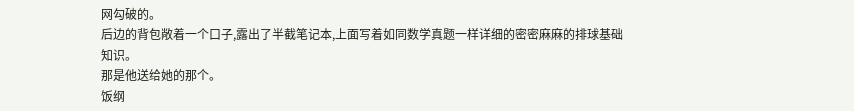网勾破的。
后边的背包敞着一个口子,露出了半截笔记本,上面写着如同数学真题一样详细的密密麻麻的排球基础知识。
那是他送给她的那个。
饭纲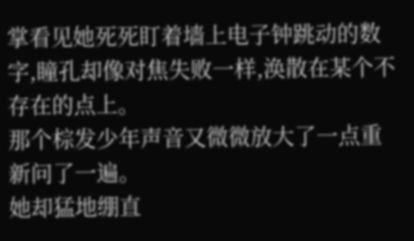掌看见她死死盯着墙上电子钟跳动的数字,瞳孔却像对焦失败一样,涣散在某个不存在的点上。
那个棕发少年声音又微微放大了一点重新问了一遍。
她却猛地绷直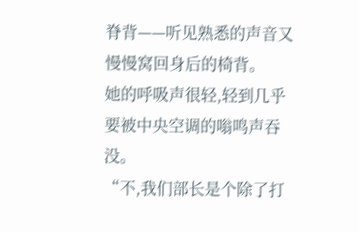脊背——听见熟悉的声音又慢慢窝回身后的椅背。
她的呼吸声很轻,轻到几乎要被中央空调的嗡鸣声吞没。
“不,我们部长是个除了打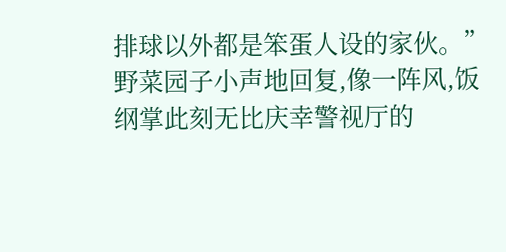排球以外都是笨蛋人设的家伙。”
野菜园子小声地回复,像一阵风,饭纲掌此刻无比庆幸警视厅的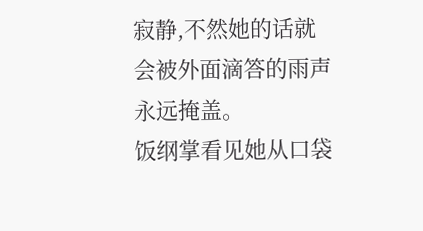寂静,不然她的话就会被外面滴答的雨声永远掩盖。
饭纲掌看见她从口袋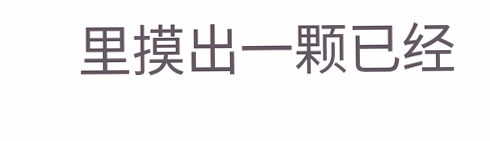里摸出一颗已经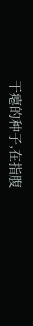干瘪的种子,在指腹